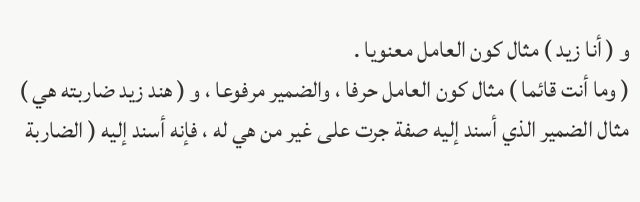و ( أنا زيد ) مثال كون العامل معنويا .
( وما أنت قائما ) مثال كون العامل حرفا ، والضمير مرفوعا ، و ( هند زيد ضاربته هي ) مثال الضمير الذي أسند إليه صفة جرت على غير من هي له ، فإنه أسند إليه ( الضاربة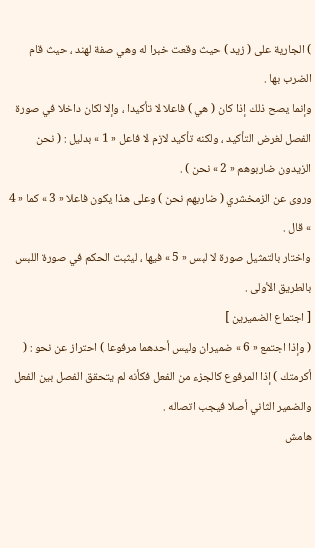) الجارية على ( زيد ) حيث وقعت خبرا له وهي صفة لهند ، حيث قام الضرب بها .
وإنما يصح ذلك إذا كان ( هي ) فاعلا لا تأكيدا ، وإلا لكان داخلا في صورة الفصل لغرض التأكيد ، ولكنه تأكيد لازم لا فاعل « 1 » بدليل : ( نحن الزيدون ضاربوهم « 2 » نحن ) .
وروى عن الزمخشري ( ضاربهم نحن ) وعلى هذا يكون فاعلا « 3 » كما « 4 » قال .
واختار بالتمثيل صورة لا لبس « 5 » فيها ، ليثبت الحكم في صورة اللبس بالطريق الأولى .
[ اجتماع الضميرين ]
( وإذا اجتمع « 6 » ضميران وليس أحدهما مرفوعا ) احتراز عن نحو : ( أكرمتك ) إذا المرفوع كالجزء من الفعل فكأنه لم يتحقق الفصل بين الفعل والضمير الثاني أصلا فيجب اتصاله .
هامش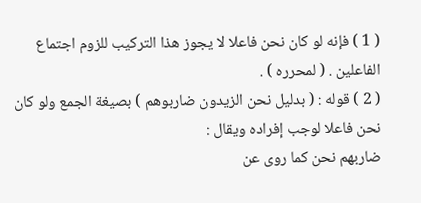( 1 ) فإنه لو كان نحن فاعلا لا يجوز هذا التركيب للزوم اجتماع الفاعلين . ( لمحرره ) .
( 2 ) قوله : ( بدليل نحن الزيدون ضاربوهم ) بصيغة الجمع ولو كان نحن فاعلا لوجب إفراده ويقال :
ضاربهم نحن كما روى عن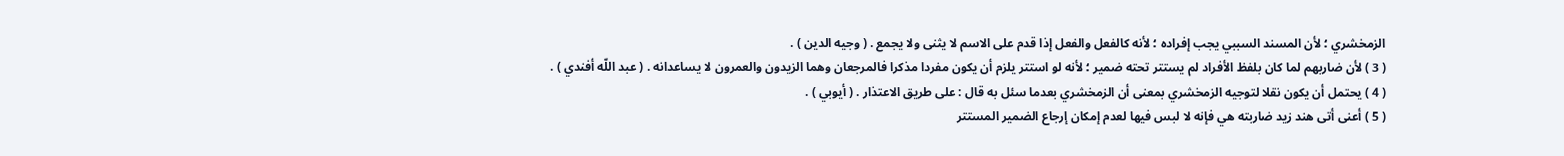الزمخشري ؛ لأن المسند السببي يجب إفراده ؛ لأنه كالفعل والفعل إذا قدم على الاسم لا يثنى ولا يجمع . ( وجيه الدين ) .
( 3 ) لأن ضاربهم لما كان بلفظ الأفراد لم يستتر تحته ضمير ؛ لأنه لو استتر يلزم أن يكون مفردا مذكرا فالمرجعان وهما الزيدون والعمرون لا يساعدانه . ( عبد اللّه أفندي ) .
( 4 ) يحتمل أن يكون نقلا لتوجيه الزمخشري بمعنى أن الزمخشري بعدما سئل به قال : على طريق الاعتذار . ( أيوبي ) .
( 5 ) أعنى أتى هند زيد ضاربته هي فإنه لا لبس فيها لعدم إمكان إرجاع الضمير المستتر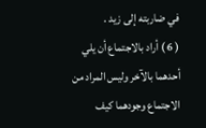في ضاربته إلى زيد .
( 6 ) أراد بالاجتماع أن يلي أحدهما بالآخر وليس المراد من الاجتماع وجودهما كيف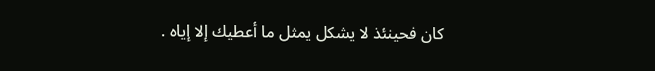كان فحينئذ لا يشكل يمثل ما أعطيك إلا إياه .